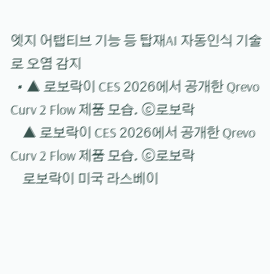엣지 어탭티브 기능 등 탑재AI 자동인식 기술로 오염 감지
  • ▲ 로보락이 CES 2026에서 공개한 Qrevo Curv 2 Flow 제품 모습. ⓒ로보락
    ▲ 로보락이 CES 2026에서 공개한 Qrevo Curv 2 Flow 제품 모습. ⓒ로보락
    로보락이 미국 라스베이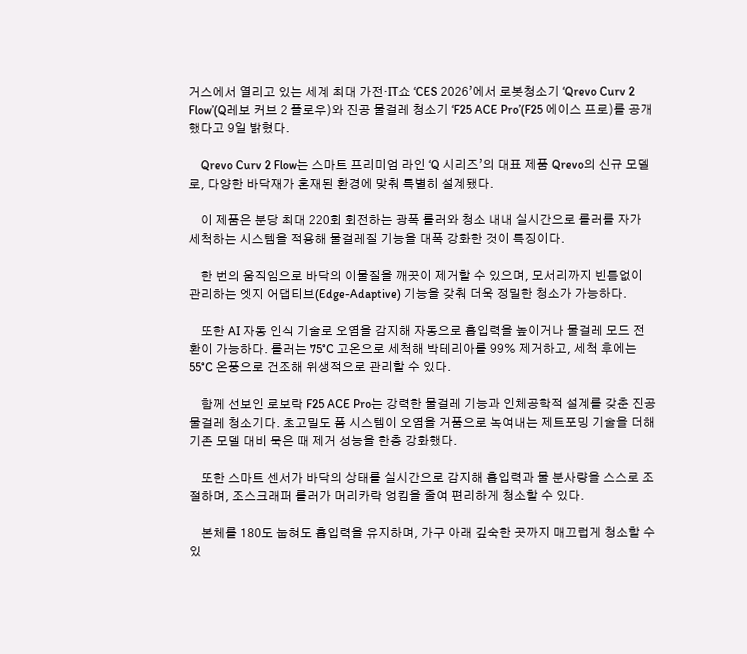거스에서 열리고 있는 세계 최대 가전·IT쇼 ‘CES 2026’에서 로봇청소기 ‘Qrevo Curv 2 Flow’(Q레보 커브 2 플로우)와 진공 물걸레 청소기 ‘F25 ACE Pro’(F25 에이스 프로)를 공개했다고 9일 밝혔다.

    Qrevo Curv 2 Flow는 스마트 프리미엄 라인 ‘Q 시리즈’의 대표 제품 Qrevo의 신규 모델로, 다양한 바닥재가 혼재된 환경에 맞춰 특별히 설계됐다.

    이 제품은 분당 최대 220회 회전하는 광폭 롤러와 청소 내내 실시간으로 롤러를 자가 세척하는 시스템을 적용해 물걸레질 기능을 대폭 강화한 것이 특징이다.

    한 번의 움직임으로 바닥의 이물질을 깨끗이 제거할 수 있으며, 모서리까지 빈틈없이 관리하는 엣지 어댑티브(Edge-Adaptive) 기능을 갖춰 더욱 정밀한 청소가 가능하다.

    또한 AI 자동 인식 기술로 오염을 감지해 자동으로 흡입력을 높이거나 물걸레 모드 전환이 가능하다. 롤러는 75°C 고온으로 세척해 박테리아를 99% 제거하고, 세척 후에는 55°C 온풍으로 건조해 위생적으로 관리할 수 있다.

    함께 선보인 로보락 F25 ACE Pro는 강력한 물걸레 기능과 인체공학적 설계를 갖춘 진공 물걸레 청소기다. 초고밀도 폼 시스템이 오염을 거품으로 녹여내는 제트포밍 기술을 더해 기존 모델 대비 묵은 때 제거 성능을 한층 강화했다.

    또한 스마트 센서가 바닥의 상태를 실시간으로 감지해 흡입력과 물 분사량을 스스로 조절하며, 조스크래퍼 롤러가 머리카락 엉킴을 줄여 편리하게 청소할 수 있다.

    본체를 180도 눕혀도 흡입력을 유지하며, 가구 아래 깊숙한 곳까지 매끄럽게 청소할 수 있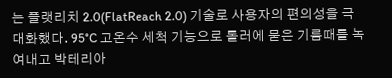는 플랫리치 2.0(FlatReach 2.0) 기술로 사용자의 편의성을 극대화했다. 95°C 고온수 세척 기능으로 롤러에 묻은 기름때를 녹여내고 박테리아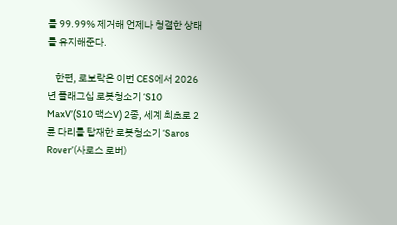를 99.99% 제거해 언제나 청결한 상태를 유지해준다.

    한편, 로보락은 이번 CES에서 2026년 플래그십 로봇청소기 ‘S10 MaxV’(S10 맥스V) 2종, 세계 최초로 2륜 다리를 탑재한 로봇청소기 ‘Saros Rover’(사로스 로버)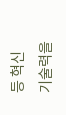등 혁신 기술력을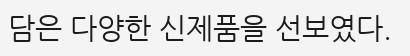담은 다양한 신제품을 선보였다.